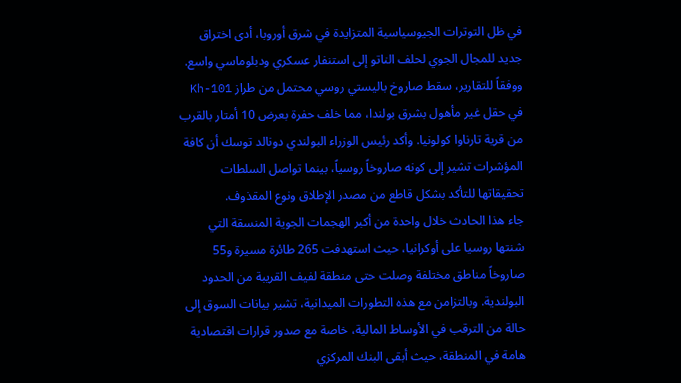في ظل التوترات الجيوسياسية المتزايدة في شرق أوروبا، أدى اختراق جديد للمجال الجوي لحلف الناتو إلى استنفار عسكري ودبلوماسي واسع. ووفقاً للتقارير، سقط صاروخ باليستي روسي محتمل من طراز Kh-101 في حقل غير مأهول بشرق بولندا، مما خلف حفرة بعرض 10 أمتار بالقرب من قرية تارناوا كولونيا. وأكد رئيس الوزراء البولندي دونالد توسك أن كافة المؤشرات تشير إلى كونه صاروخاً روسياً، بينما تواصل السلطات تحقيقاتها للتأكد بشكل قاطع من مصدر الإطلاق ونوع المقذوف.
جاء هذا الحادث خلال واحدة من أكبر الهجمات الجوية المنسقة التي شنتها روسيا على أوكرانيا، حيث استهدفت 265 طائرة مسيرة و55 صاروخاً مناطق مختلفة وصلت حتى منطقة لفيف القريبة من الحدود البولندية. وبالتزامن مع هذه التطورات الميدانية، تشير بيانات السوق إلى حالة من الترقب في الأوساط المالية، خاصة مع صدور قرارات اقتصادية هامة في المنطقة، حيث أبقى البنك المركزي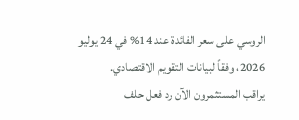الروسي على سعر الفائدة عند 14% في 24 يوليو 2026، وفقاً لبيانات التقويم الاقتصادي.
يراقب المستثمرون الآن رد فعل حلف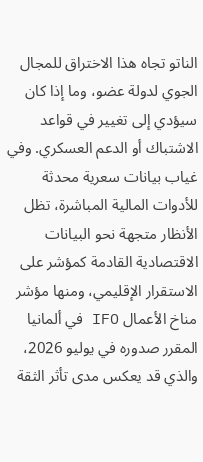الناتو تجاه هذا الاختراق للمجال الجوي لدولة عضو، وما إذا كان سيؤدي إلى تغيير في قواعد الاشتباك أو الدعم العسكري. وفي غياب بيانات سعرية محدثة للأدوات المالية المباشرة، تظل الأنظار متجهة نحو البيانات الاقتصادية القادمة كمؤشر على الاستقرار الإقليمي، ومنها مؤشر مناخ الأعمال IFO في ألمانيا المقرر صدوره في يوليو 2026، والذي قد يعكس مدى تأثر الثقة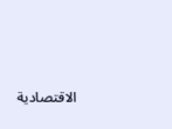الاقتصادية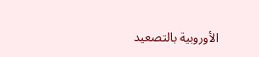الأوروبية بالتصعيد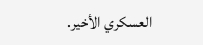العسكري الأخير.